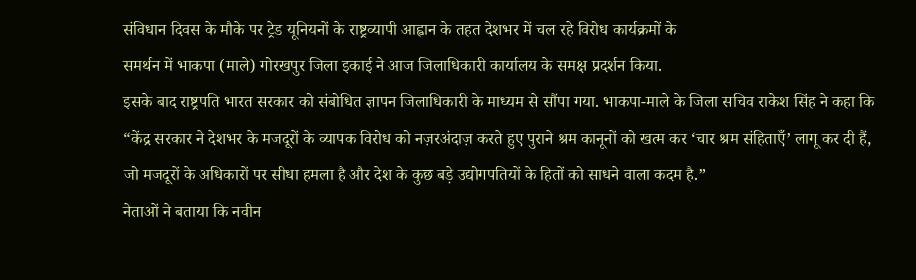संविधान दिवस के मौके पर ट्रेड यूनियनों के राष्ट्रव्यापी आह्वान के तहत देशभर में चल रहे विरोध कार्यक्रमों के
समर्थन में भाकपा (माले) गोरखपुर जिला इकाई ने आज जिलाधिकारी कार्यालय के समक्ष प्रदर्शन किया.
इसके बाद राष्ट्रपति भारत सरकार को संबोधित ज्ञापन जिलाधिकारी के माध्यम से सौंपा गया. भाकपा-माले के जिला सचिव राकेश सिंह ने कहा कि
“केंद्र सरकार ने देशभर के मजदूरों के व्यापक विरोध को नज़रअंदाज़ करते हुए पुराने श्रम कानूनों को खत्म कर ‘चार श्रम संहिताएँ’ लागू कर दी हैं,
जो मजदूरों के अधिकारों पर सीधा हमला है और देश के कुछ बड़े उद्योगपतियों के हितों को साधने वाला कदम है.”
नेताओं ने बताया कि नवीन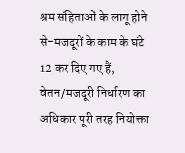श्रम संहिताओं के लागू होने से-मजदूरों के काम के घंटे 12 कर दिए गए हैं,
वेतन/मजदूरी निर्धारण का अधिकार पूरी तरह नियोक्ता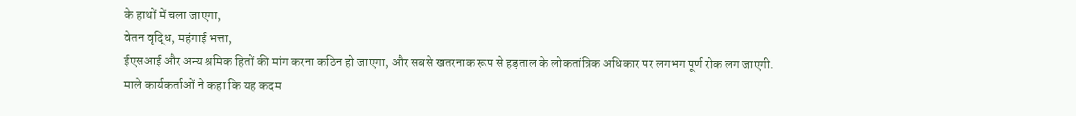के हाथों में चला जाएगा,
वेतन वृद्धि, महंगाई भत्ता,
ईएसआई और अन्य श्रमिक हितों की मांग करना कठिन हो जाएगा, और सबसे खतरनाक रूप से हड़ताल के लोकतांत्रिक अधिकार पर लगभग पूर्ण रोक लग जाएगी.
माले कार्यकर्ताओं ने कहा कि यह कदम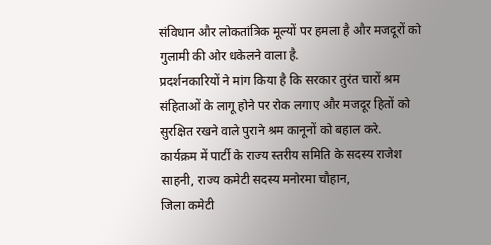संविधान और लोकतांत्रिक मूल्यों पर हमला है और मजदूरों को गुलामी की ओर धकेलने वाला है.
प्रदर्शनकारियों ने मांग किया है कि सरकार तुरंत चारों श्रम संहिताओं के लागू होने पर रोक लगाए और मजदूर हितों को सुरक्षित रखने वाले पुराने श्रम कानूनों को बहाल करे.
कार्यक्रम में पार्टी के राज्य स्तरीय समिति के सदस्य राजेश साहनी, राज्य कमेटी सदस्य मनोरमा चौहान,
जिला कमेटी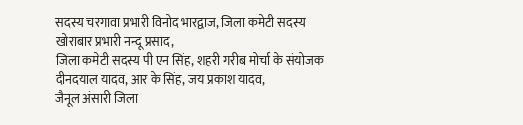सदस्य चरगावा प्रभारी विनोद भारद्वाज, जिला कमेटी सदस्य खोराबार प्रभारी नन्दू प्रसाद,
जिला कमेटी सदस्य पी एन सिंह, शहरी गरीब मोर्चा के संयोजक दीनदयाल यादव, आर के सिंह, जय प्रकाश यादव,
जैनूल अंसारी जिला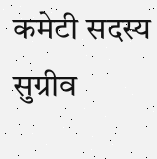कमेटी सदस्य सुग्रीव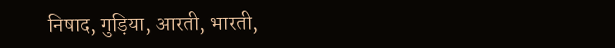निषाद, गुड़िया, आरती, भारती,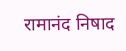रामानंद निषाद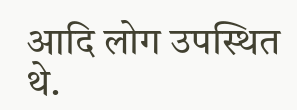आदि लोग उपस्थित थे.